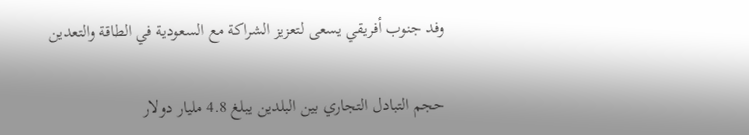وفد جنوب أفريقي يسعى لتعزيز الشراكة مع السعودية في الطاقة والتعدين

حجم التبادل التجاري بين البلدين يبلغ 4.8 مليار دولار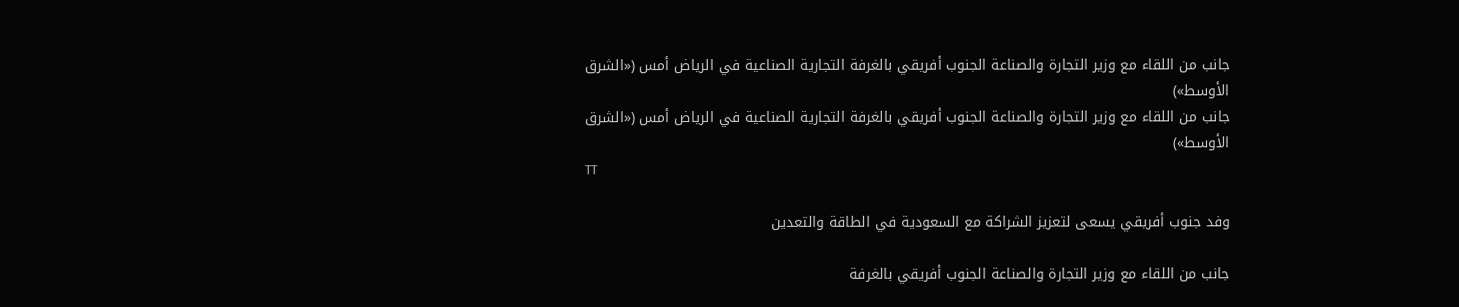جانب من اللقاء مع وزير التجارة والصناعة الجنوب أفريقي بالغرفة التجارية الصناعية في الرياض أمس («الشرق الأوسط»)
جانب من اللقاء مع وزير التجارة والصناعة الجنوب أفريقي بالغرفة التجارية الصناعية في الرياض أمس («الشرق الأوسط»)
TT

وفد جنوب أفريقي يسعى لتعزيز الشراكة مع السعودية في الطاقة والتعدين

جانب من اللقاء مع وزير التجارة والصناعة الجنوب أفريقي بالغرفة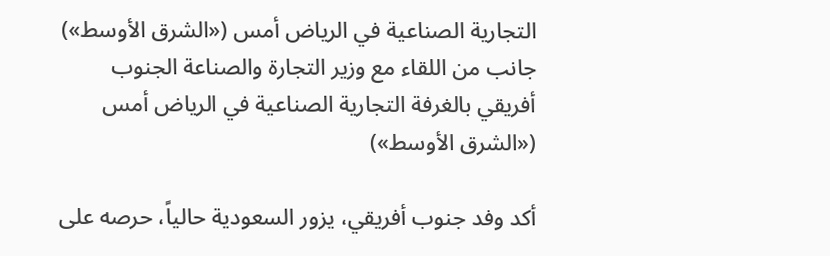التجارية الصناعية في الرياض أمس («الشرق الأوسط»)
جانب من اللقاء مع وزير التجارة والصناعة الجنوب أفريقي بالغرفة التجارية الصناعية في الرياض أمس («الشرق الأوسط»)

أكد وفد جنوب أفريقي، يزور السعودية حالياً، حرصه على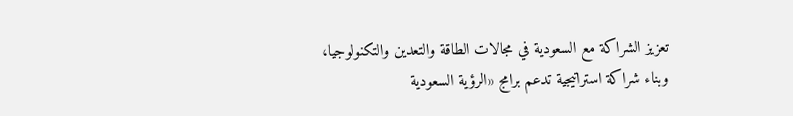تعزيز الشراكة مع السعودية في مجالات الطاقة والتعدين والتكنولوجيا، وبناء شراكة استراتيجية تدعم برامج «الرؤية السعودية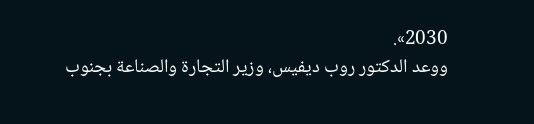2030».
ووعد الدكتور روب ديفيس، وزير التجارة والصناعة بجنوب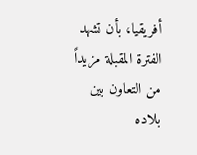أفريقيا، بأن تشهد الفترة المقبلة مزيداً من التعاون بين بلاده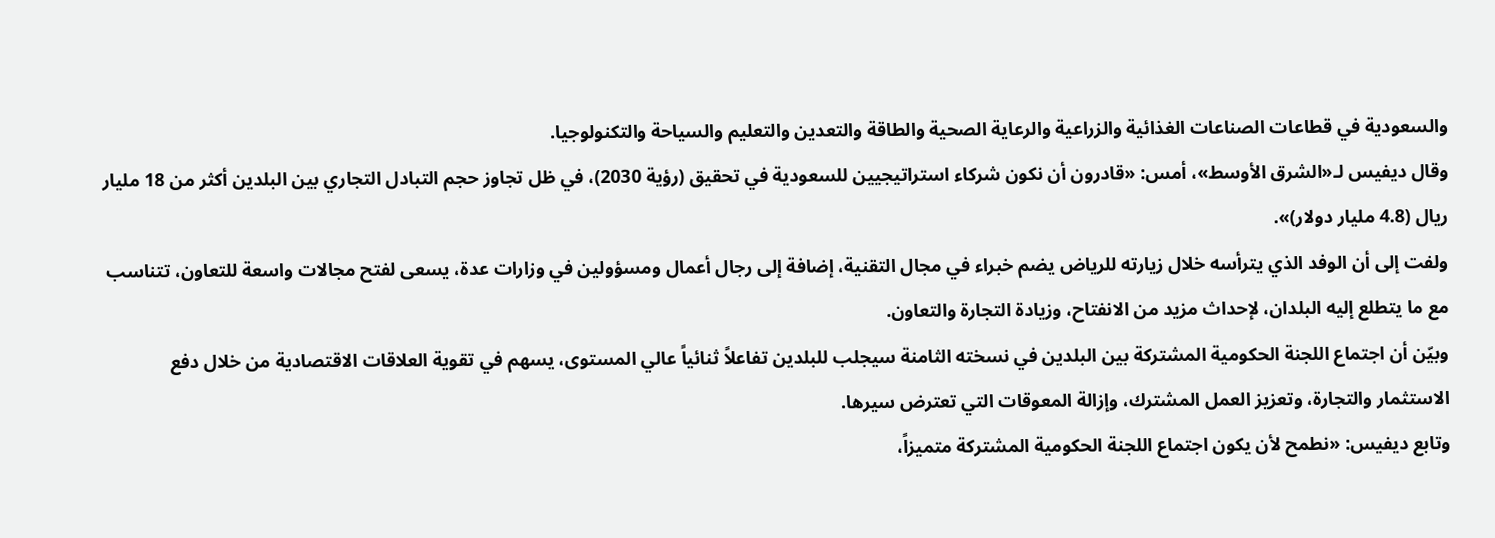والسعودية في قطاعات الصناعات الغذائية والزراعية والرعاية الصحية والطاقة والتعدين والتعليم والسياحة والتكنولوجيا.
وقال ديفيس لـ«الشرق الأوسط»، أمس: «قادرون أن نكون شركاء استراتيجيين للسعودية في تحقيق (رؤية 2030)، في ظل تجاوز حجم التبادل التجاري بين البلدين أكثر من 18 مليار ريال (4.8 مليار دولار)».
ولفت إلى أن الوفد الذي يترأسه خلال زيارته للرياض يضم خبراء في مجال التقنية، إضافة إلى رجال أعمال ومسؤولين في وزارات عدة، يسعى لفتح مجالات واسعة للتعاون، تتناسب مع ما يتطلع إليه البلدان، لإحداث مزيد من الانفتاح، وزيادة التجارة والتعاون.
وبيّن أن اجتماع اللجنة الحكومية المشتركة بين البلدين في نسخته الثامنة سيجلب للبلدين تفاعلاً ثنائياً عالي المستوى، يسهم في تقوية العلاقات الاقتصادية من خلال دفع الاستثمار والتجارة، وتعزيز العمل المشترك، وإزالة المعوقات التي تعترض سيرها.
وتابع ديفيس: «نطمح لأن يكون اجتماع اللجنة الحكومية المشتركة متميزاً،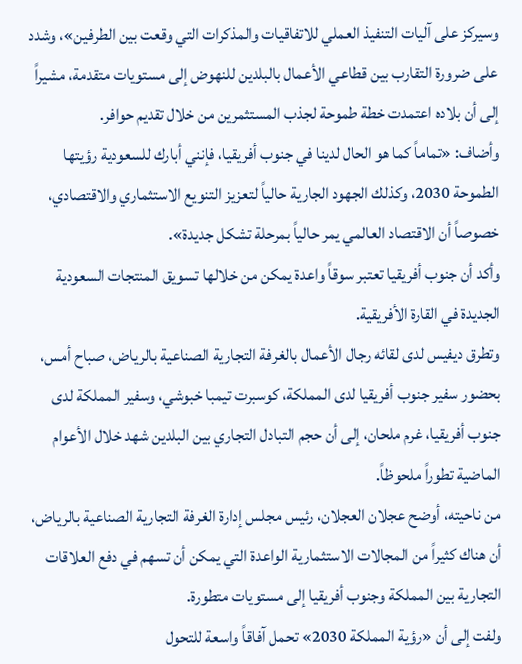وسيركز على آليات التنفيذ العملي للاتفاقيات والمذكرات التي وقعت بين الطرفين»، وشدد على ضرورة التقارب بين قطاعي الأعمال بالبلدين للنهوض إلى مستويات متقدمة، مشيراً إلى أن بلاده اعتمدت خطة طموحة لجذب المستثمرين من خلال تقديم حوافر.
وأضاف: «تماماً كما هو الحال لدينا في جنوب أفريقيا، فإنني أبارك للسعودية رؤيتها الطموحة 2030، وكذلك الجهود الجارية حالياً لتعزيز التنويع الاستثماري والاقتصادي، خصوصاً أن الاقتصاد العالمي يمر حالياً بمرحلة تشكل جديدة».
وأكد أن جنوب أفريقيا تعتبر سوقاً واعدة يمكن من خلالها تسويق المنتجات السعودية الجديدة في القارة الأفريقية.
وتطرق ديفيس لدى لقائه رجال الأعمال بالغرفة التجارية الصناعية بالرياض، صباح أمس، بحضور سفير جنوب أفريقيا لدى المملكة، كوسبرت تيمبا خبوشي، وسفير المملكة لدى جنوب أفريقيا، غرم ملحان، إلى أن حجم التبادل التجاري بين البلدين شهد خلال الأعوام الماضية تطوراً ملحوظاً.
من ناحيته، أوضح عجلان العجلان، رئيس مجلس إدارة الغرفة التجارية الصناعية بالرياض، أن هناك كثيراً من المجالات الاستثمارية الواعدة التي يمكن أن تسهم في دفع العلاقات التجارية بين المملكة وجنوب أفريقيا إلى مستويات متطورة.
ولفت إلى أن «رؤية المملكة 2030» تحمل آفاقاً واسعة للتحول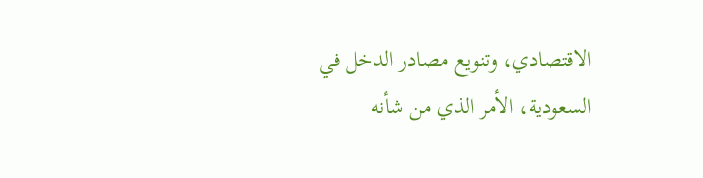الاقتصادي، وتنويع مصادر الدخل في السعودية، الأمر الذي من شأنه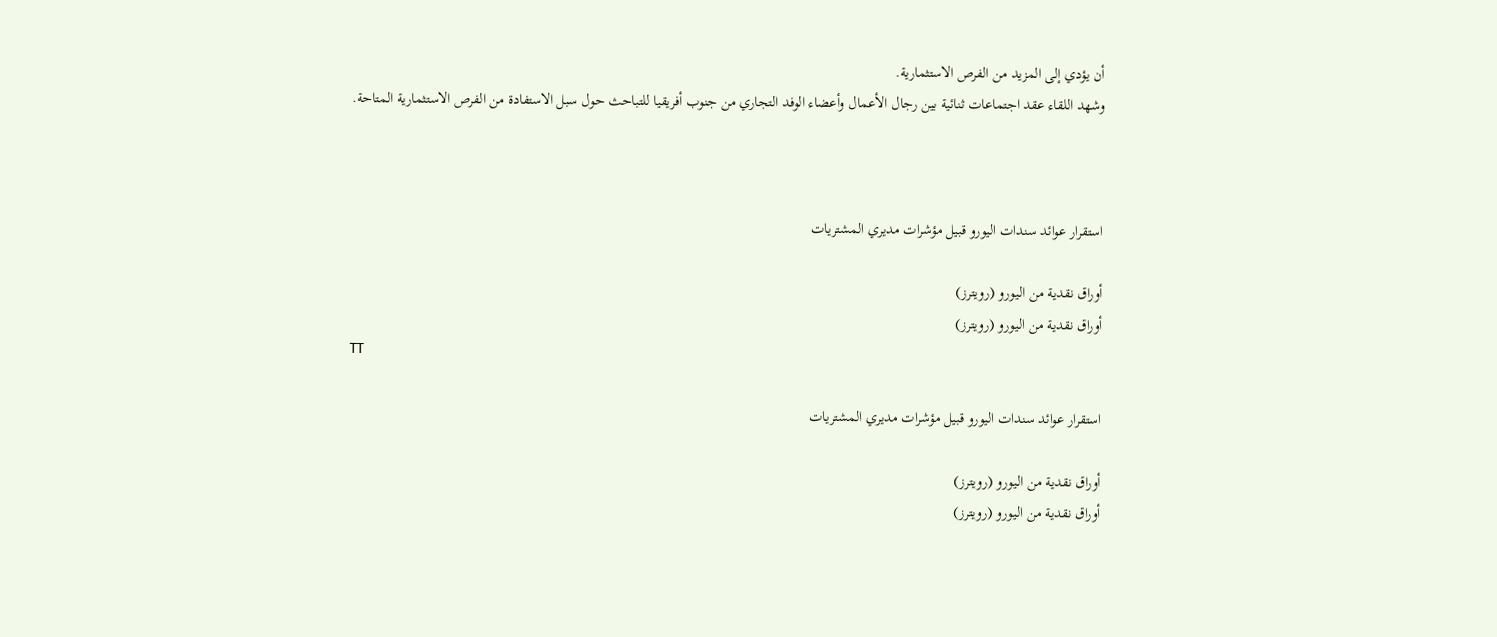أن يؤدي إلى المزيد من الفرص الاستثمارية.
وشهد اللقاء عقد اجتماعات ثنائية بين رجال الأعمال وأعضاء الوفد التجاري من جنوب أفريقيا للتباحث حول سبل الاستفادة من الفرص الاستثمارية المتاحة.



استقرار عوائد سندات اليورو قبيل مؤشرات مديري المشتريات

أوراق نقدية من اليورو (رويترز)
أوراق نقدية من اليورو (رويترز)
TT

استقرار عوائد سندات اليورو قبيل مؤشرات مديري المشتريات

أوراق نقدية من اليورو (رويترز)
أوراق نقدية من اليورو (رويترز)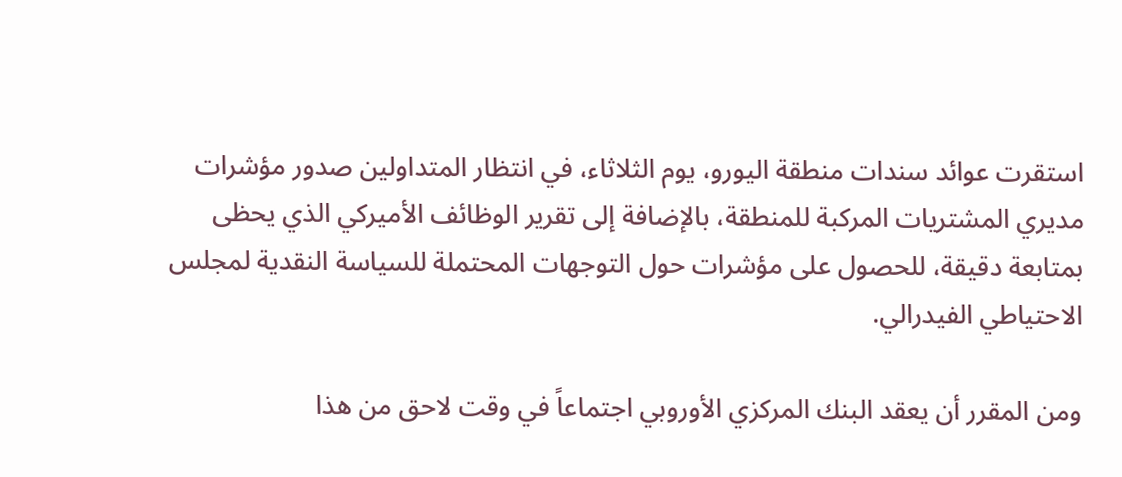استقرت عوائد سندات منطقة اليورو، يوم الثلاثاء، في انتظار المتداولين صدور مؤشرات مديري المشتريات المركبة للمنطقة، بالإضافة إلى تقرير الوظائف الأميركي الذي يحظى بمتابعة دقيقة، للحصول على مؤشرات حول التوجهات المحتملة للسياسة النقدية لمجلس الاحتياطي الفيدرالي.

ومن المقرر أن يعقد البنك المركزي الأوروبي اجتماعاً في وقت لاحق من هذا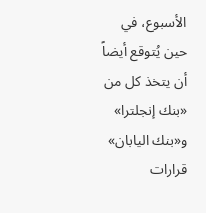الأسبوع، في حين يُتوقع أيضاً أن يتخذ كل من «بنك إنجلترا» و«بنك اليابان» قرارات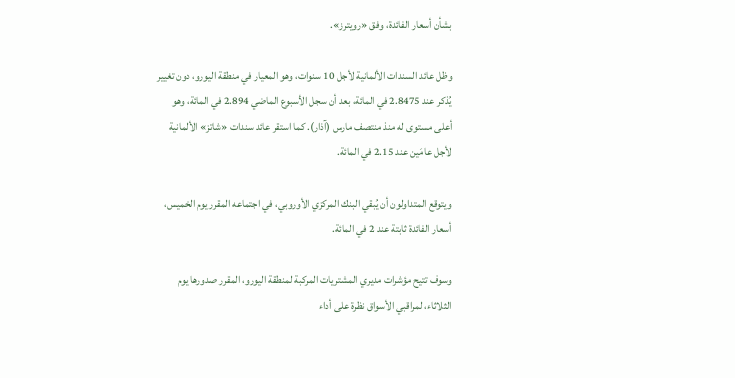بشأن أسعار الفائدة، وفق «رويترز».

وظل عائد السندات الألمانية لأجل 10 سنوات، وهو المعيار في منطقة اليورو، دون تغيير يُذكر عند 2.8475 في المائة، بعد أن سجل الأسبوع الماضي 2.894 في المائة، وهو أعلى مستوى له منذ منتصف مارس (آذار). كما استقر عائد سندات «شاتز» الألمانية لأجل عامَين عند 2.15 في المائة.

ويتوقع المتداولون أن يُبقي البنك المركزي الأوروبي، في اجتماعه المقرر يوم الخميس، أسعار الفائدة ثابتة عند 2 في المائة.

وسوف تتيح مؤشرات مديري المشتريات المركبة لمنطقة اليورو، المقرر صدورها يوم الثلاثاء، لمراقبي الأسواق نظرة على أداء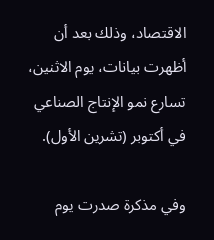الاقتصاد، وذلك بعد أن أظهرت بيانات، يوم الاثنين، تسارع نمو الإنتاج الصناعي في أكتوبر (تشرين الأول).

وفي مذكرة صدرت يوم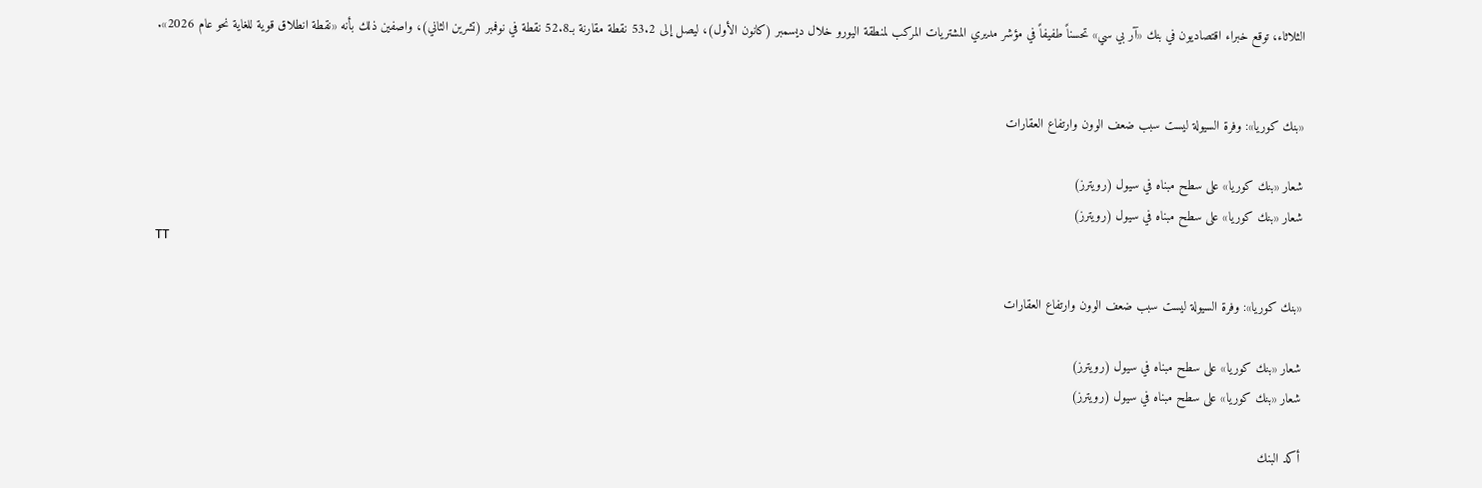الثلاثاء، توقع خبراء اقتصاديون في بنك «آر بي سي» تحسناً طفيفاً في مؤشر مديري المشتريات المركب لمنطقة اليورو خلال ديسمبر (كانون الأول)، ليصل إلى 53.2 نقطة مقارنة بـ52.8 نقطة في نوفمبر (تشرين الثاني)، واصفين ذلك بأنه «نقطة انطلاق قوية للغاية نحو عام 2026».


«بنك كوريا»: وفرة السيولة ليست سبب ضعف الوون وارتفاع العقارات

شعار «بنك كوريا» على سطح مبناه في سيول (رويترز)
شعار «بنك كوريا» على سطح مبناه في سيول (رويترز)
TT

«بنك كوريا»: وفرة السيولة ليست سبب ضعف الوون وارتفاع العقارات

شعار «بنك كوريا» على سطح مبناه في سيول (رويترز)
شعار «بنك كوريا» على سطح مبناه في سيول (رويترز)

أكد البنك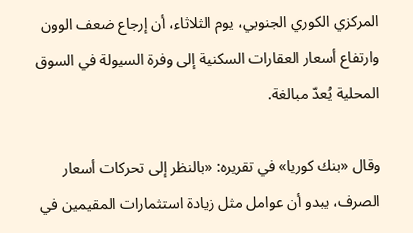المركزي الكوري الجنوبي، يوم الثلاثاء، أن إرجاع ضعف الوون وارتفاع أسعار العقارات السكنية إلى وفرة السيولة في السوق المحلية يُعدّ مبالغة.

وقال «بنك كوريا» في تقريره: «بالنظر إلى تحركات أسعار الصرف، يبدو أن عوامل مثل زيادة استثمارات المقيمين في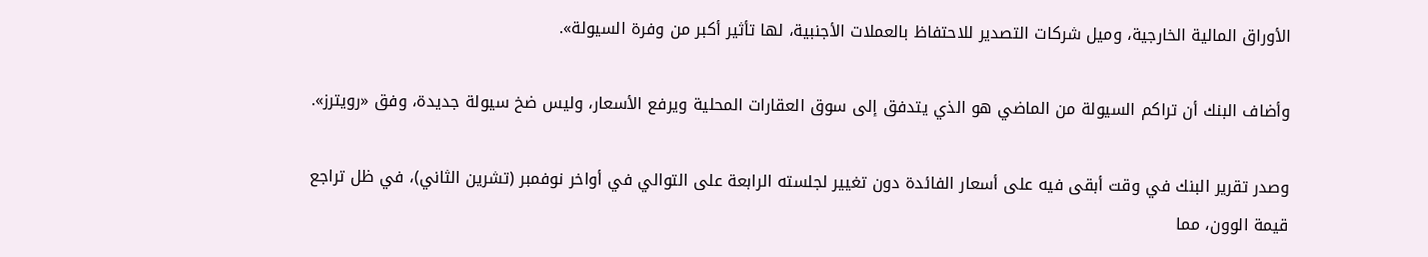الأوراق المالية الخارجية، وميل شركات التصدير للاحتفاظ بالعملات الأجنبية، لها تأثير أكبر من وفرة السيولة».

وأضاف البنك أن تراكم السيولة من الماضي هو الذي يتدفق إلى سوق العقارات المحلية ويرفع الأسعار، وليس ضخ سيولة جديدة، وفق «رويترز».

وصدر تقرير البنك في وقت أبقى فيه على أسعار الفائدة دون تغيير لجلسته الرابعة على التوالي في أواخر نوفمبر (تشرين الثاني)، في ظل تراجع قيمة الوون، مما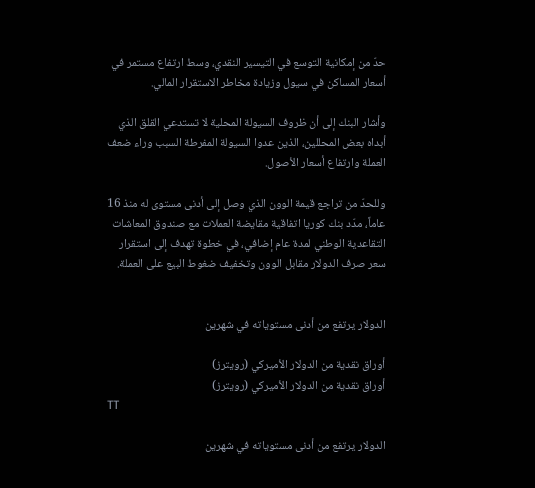حدّ من إمكانية التوسع في التيسير النقدي، وسط ارتفاع مستمر في أسعار المساكن في سيول وزيادة مخاطر الاستقرار المالي.

وأشار البنك إلى أن ظروف السيولة المحلية لا تستدعي القلق الذي أبداه بعض المحللين، الذين عدوا السيولة المفرطة السبب وراء ضعف العملة وارتفاع أسعار الأصول.

وللحدّ من تراجع قيمة الوون الذي وصل إلى أدنى مستوى له منذ 16 عاماً، مدّد بنك كوريا اتفاقية مقايضة العملات مع صندوق المعاشات التقاعدية الوطني لمدة عام إضافي، في خطوة تهدف إلى استقرار سعر صرف الدولار مقابل الوون وتخفيف ضغوط البيع على العملة.


الدولار يرتفع من أدنى مستوياته في شهرين

أوراق نقدية من الدولار الأميركي (رويترز)
أوراق نقدية من الدولار الأميركي (رويترز)
TT

الدولار يرتفع من أدنى مستوياته في شهرين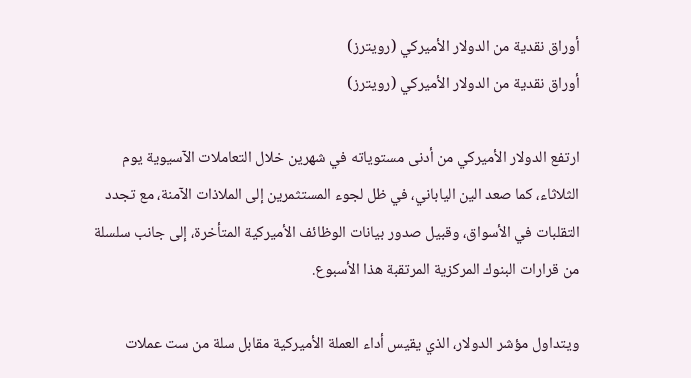أوراق نقدية من الدولار الأميركي (رويترز)
أوراق نقدية من الدولار الأميركي (رويترز)

ارتفع الدولار الأميركي من أدنى مستوياته في شهرين خلال التعاملات الآسيوية يوم الثلاثاء، كما صعد الين الياباني، في ظل لجوء المستثمرين إلى الملاذات الآمنة، مع تجدد التقلبات في الأسواق، وقبيل صدور بيانات الوظائف الأميركية المتأخرة، إلى جانب سلسلة من قرارات البنوك المركزية المرتقبة هذا الأسبوع.

ويتداول مؤشر الدولار، الذي يقيس أداء العملة الأميركية مقابل سلة من ست عملات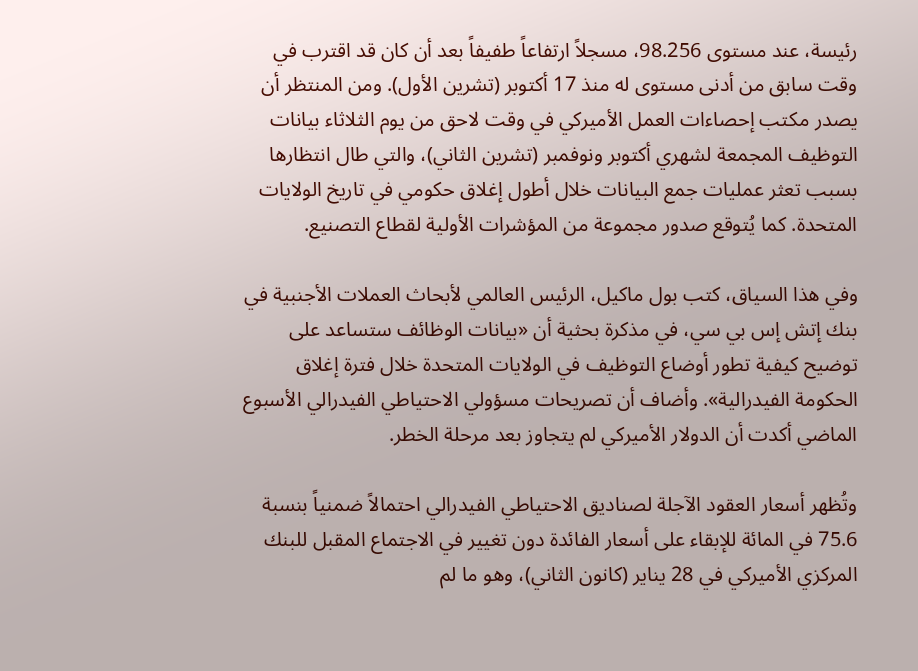رئيسة، عند مستوى 98.256، مسجلاً ارتفاعاً طفيفاً بعد أن كان قد اقترب في وقت سابق من أدنى مستوى له منذ 17 أكتوبر (تشرين الأول). ومن المنتظر أن يصدر مكتب إحصاءات العمل الأميركي في وقت لاحق من يوم الثلاثاء بيانات التوظيف المجمعة لشهري أكتوبر ونوفمبر (تشرين الثاني)، والتي طال انتظارها بسبب تعثر عمليات جمع البيانات خلال أطول إغلاق حكومي في تاريخ الولايات المتحدة. كما يُتوقع صدور مجموعة من المؤشرات الأولية لقطاع التصنيع.

وفي هذا السياق، كتب بول ماكيل، الرئيس العالمي لأبحاث العملات الأجنبية في بنك إتش إس بي سي، في مذكرة بحثية أن «بيانات الوظائف ستساعد على توضيح كيفية تطور أوضاع التوظيف في الولايات المتحدة خلال فترة إغلاق الحكومة الفيدرالية». وأضاف أن تصريحات مسؤولي الاحتياطي الفيدرالي الأسبوع الماضي أكدت أن الدولار الأميركي لم يتجاوز بعد مرحلة الخطر.

وتُظهر أسعار العقود الآجلة لصناديق الاحتياطي الفيدرالي احتمالاً ضمنياً بنسبة 75.6 في المائة للإبقاء على أسعار الفائدة دون تغيير في الاجتماع المقبل للبنك المركزي الأميركي في 28 يناير (كانون الثاني)، وهو ما لم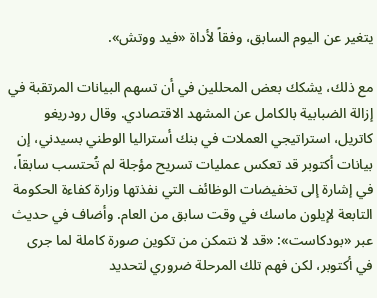يتغير عن اليوم السابق، وفقاً لأداة «فيد ووتش».

مع ذلك، يشكك بعض المحللين في أن تسهم البيانات المرتقبة في إزالة الضبابية بالكامل عن المشهد الاقتصادي. وقال رودريغو كاتريل، استراتيجي العملات في بنك أستراليا الوطني بسيدني، إن بيانات أكتوبر قد تعكس عمليات تسريح مؤجلة لم تُحتسب سابقاً، في إشارة إلى تخفيضات الوظائف التي نفذتها وزارة كفاءة الحكومة التابعة لإيلون ماسك في وقت سابق من العام. وأضاف في حديث عبر «بودكاست»: «قد لا نتمكن من تكوين صورة كاملة لما جرى في أكتوبر، لكن فهم تلك المرحلة ضروري لتحديد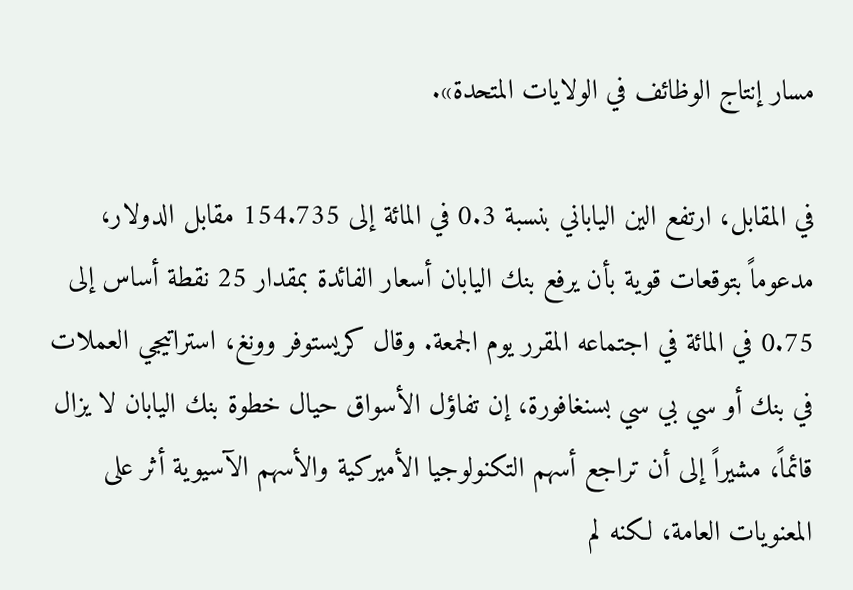مسار إنتاج الوظائف في الولايات المتحدة».

في المقابل، ارتفع الين الياباني بنسبة 0.3 في المائة إلى 154.735 مقابل الدولار، مدعوماً بتوقعات قوية بأن يرفع بنك اليابان أسعار الفائدة بمقدار 25 نقطة أساس إلى 0.75 في المائة في اجتماعه المقرر يوم الجمعة. وقال كريستوفر وونغ، استراتيجي العملات في بنك أو سي بي سي بسنغافورة، إن تفاؤل الأسواق حيال خطوة بنك اليابان لا يزال قائماً، مشيراً إلى أن تراجع أسهم التكنولوجيا الأميركية والأسهم الآسيوية أثر على المعنويات العامة، لكنه لم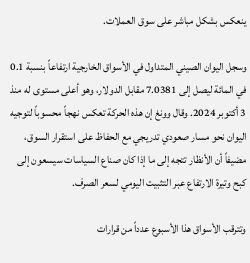ينعكس بشكل مباشر على سوق العملات.

وسجل اليوان الصيني المتداول في الأسواق الخارجية ارتفاعاً بنسبة 0.1 في المائة ليصل إلى 7.0381 مقابل الدولار، وهو أعلى مستوى له منذ 3 أكتوبر 2024. وقال وونغ إن هذه الحركة تعكس نهجاً محسوباً لتوجيه اليوان نحو مسار صعودي تدريجي مع الحفاظ على استقرار السوق، مضيفاً أن الأنظار تتجه إلى ما إذا كان صناع السياسات سيسعون إلى كبح وتيرة الارتفاع عبر التثبيت اليومي لسعر الصرف.

وتترقب الأسواق هذا الأسبوع عدداً من قرارات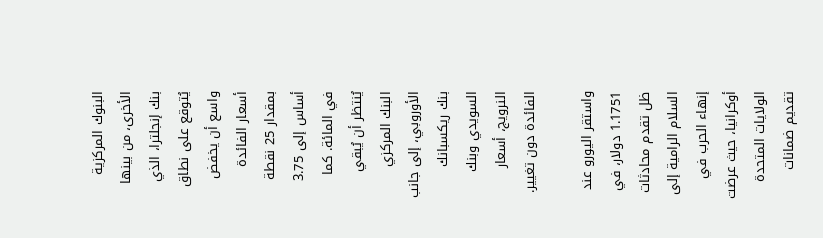البنوك المركزية الأخرى، من بينها بنك إنجلترا، الذي يُتوقع على نطاق واسع أن يخفض أسعار الفائدة بمقدار 25 نقطة أساس إلى 3.75 في المائة. كما يُنتظر أن يُبقي البنك المركزي الأوروبي، إلى جانب بنك ريكسبانك السويدي وبنك النرويج، أسعار الفائدة دون تغيير.

واستقر اليورو عند 1.1751 دولار، في ظل تقدم محادثات السلام الرامية إلى إنهاء الحرب في أوكرانيا، حيث عرضت الولايات المتحدة تقديم ضمانات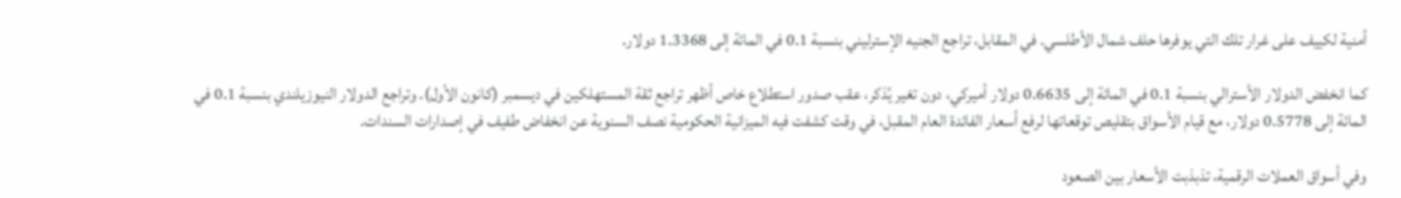أمنية لكييف على غرار تلك التي يوفرها حلف شمال الأطلسي. في المقابل، تراجع الجنيه الإسترليني بنسبة 0.1 في المائة إلى 1.3368 دولار.

كما انخفض الدولار الأسترالي بنسبة 0.1 في المائة إلى 0.6635 دولار أميركي، دون تغير يُذكر، عقب صدور استطلاع خاص أظهر تراجع ثقة المستهلكين في ديسمبر (كانون الأول). وتراجع الدولار النيوزيلندي بنسبة 0.1 في المائة إلى 0.5778 دولار، مع قيام الأسواق بتقليص توقعاتها لرفع أسعار الفائدة العام المقبل، في وقت كشفت فيه الميزانية الحكومية نصف السنوية عن انخفاض طفيف في إصدارات السندات.

وفي أسواق العملات الرقمية، تذبذبت الأسعار بين الصعود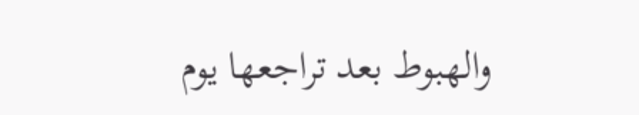والهبوط بعد تراجعها يوم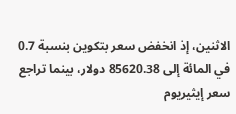الاثنين، إذ انخفض سعر بتكوين بنسبة 0.7 في المائة إلى 85620.38 دولار، بينما تراجع سعر إيثيريوم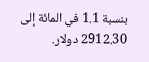بنسبة 1.1 في المائة إلى 2912.30 دولار.